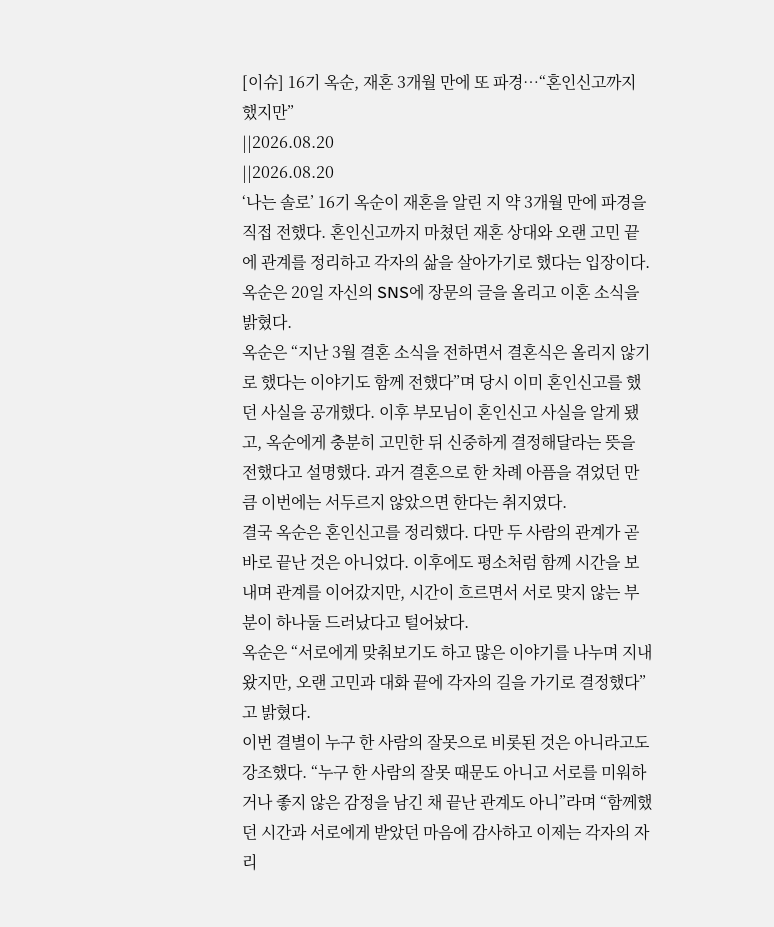[이슈] 16기 옥순, 재혼 3개월 만에 또 파경…“혼인신고까지 했지만”
||2026.08.20
||2026.08.20
‘나는 솔로’ 16기 옥순이 재혼을 알린 지 약 3개월 만에 파경을 직접 전했다. 혼인신고까지 마쳤던 재혼 상대와 오랜 고민 끝에 관계를 정리하고 각자의 삶을 살아가기로 했다는 입장이다.
옥순은 20일 자신의 SNS에 장문의 글을 올리고 이혼 소식을 밝혔다.
옥순은 “지난 3월 결혼 소식을 전하면서 결혼식은 올리지 않기로 했다는 이야기도 함께 전했다”며 당시 이미 혼인신고를 했던 사실을 공개했다. 이후 부모님이 혼인신고 사실을 알게 됐고, 옥순에게 충분히 고민한 뒤 신중하게 결정해달라는 뜻을 전했다고 설명했다. 과거 결혼으로 한 차례 아픔을 겪었던 만큼 이번에는 서두르지 않았으면 한다는 취지였다.
결국 옥순은 혼인신고를 정리했다. 다만 두 사람의 관계가 곧바로 끝난 것은 아니었다. 이후에도 평소처럼 함께 시간을 보내며 관계를 이어갔지만, 시간이 흐르면서 서로 맞지 않는 부분이 하나둘 드러났다고 털어놨다.
옥순은 “서로에게 맞춰보기도 하고 많은 이야기를 나누며 지내왔지만, 오랜 고민과 대화 끝에 각자의 길을 가기로 결정했다”고 밝혔다.
이번 결별이 누구 한 사람의 잘못으로 비롯된 것은 아니라고도 강조했다. “누구 한 사람의 잘못 때문도 아니고 서로를 미워하거나 좋지 않은 감정을 남긴 채 끝난 관계도 아니”라며 “함께했던 시간과 서로에게 받았던 마음에 감사하고 이제는 각자의 자리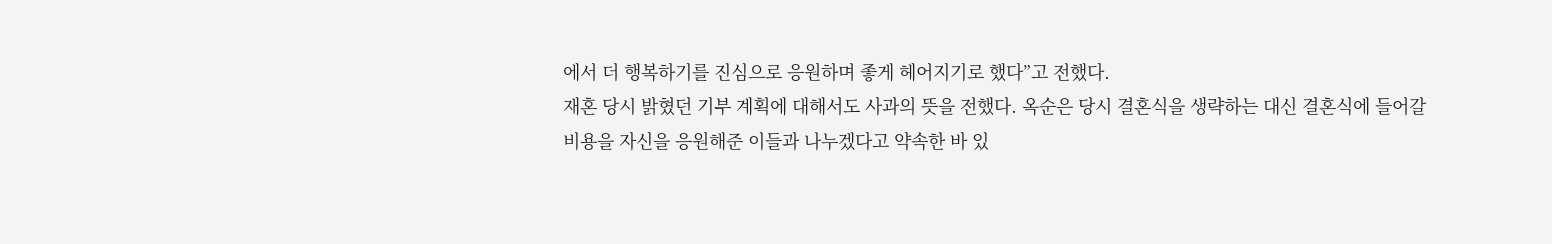에서 더 행복하기를 진심으로 응원하며 좋게 헤어지기로 했다”고 전했다.
재혼 당시 밝혔던 기부 계획에 대해서도 사과의 뜻을 전했다. 옥순은 당시 결혼식을 생략하는 대신 결혼식에 들어갈 비용을 자신을 응원해준 이들과 나누겠다고 약속한 바 있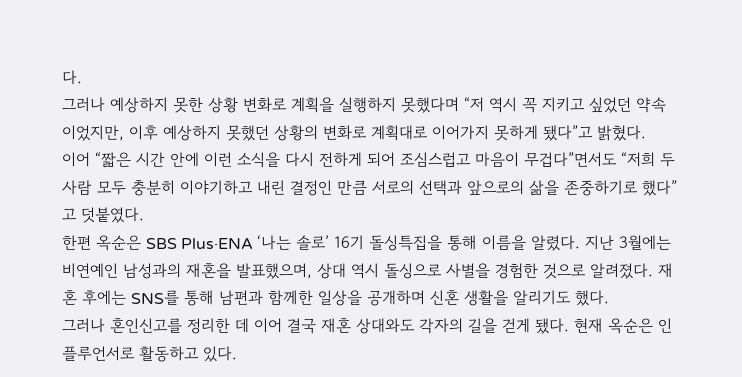다.
그러나 예상하지 못한 상황 변화로 계획을 실행하지 못했다며 “저 역시 꼭 지키고 싶었던 약속이었지만, 이후 예상하지 못했던 상황의 변화로 계획대로 이어가지 못하게 됐다”고 밝혔다.
이어 “짧은 시간 안에 이런 소식을 다시 전하게 되어 조심스럽고 마음이 무겁다”면서도 “저희 두 사람 모두 충분히 이야기하고 내린 결정인 만큼 서로의 선택과 앞으로의 삶을 존중하기로 했다”고 덧붙였다.
한편 옥순은 SBS Plus·ENA ‘나는 솔로’ 16기 돌싱특집을 통해 이름을 알렸다. 지난 3월에는 비연예인 남성과의 재혼을 발표했으며, 상대 역시 돌싱으로 사별을 경험한 것으로 알려졌다. 재혼 후에는 SNS를 통해 남편과 함께한 일상을 공개하며 신혼 생활을 알리기도 했다.
그러나 혼인신고를 정리한 데 이어 결국 재혼 상대와도 각자의 길을 걷게 됐다. 현재 옥순은 인플루언서로 활동하고 있다.